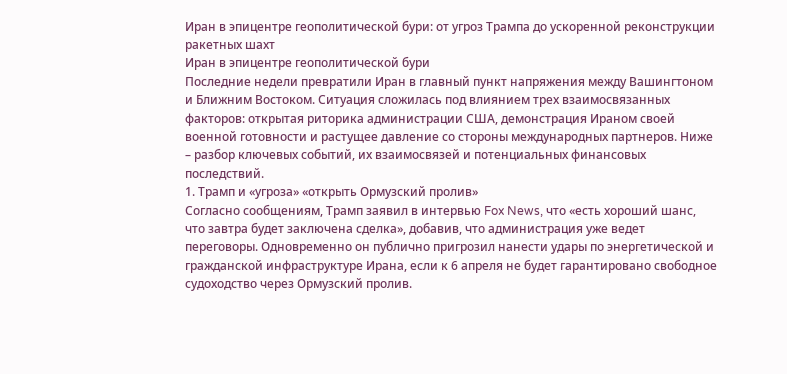Иран в эпицентре геополитической бури: от угроз Трампа до ускоренной реконструкции ракетных шахт
Иран в эпицентре геополитической бури
Последние недели превратили Иран в главный пункт напряжения между Вашингтоном и Ближним Востоком. Ситуация сложилась под влиянием трех взаимосвязанных факторов: открытая риторика администрации США, демонстрация Ираном своей военной готовности и растущее давление со стороны международных партнеров. Ниже – разбор ключевых событий, их взаимосвязей и потенциальных финансовых последствий.
1. Трамп и «угроза» «открыть Ормузский пролив»
Согласно сообщениям, Трамп заявил в интервью Fox News, что «есть хороший шанс, что завтра будет заключена сделка», добавив, что администрация уже ведет переговоры. Одновременно он публично пригрозил нанести удары по энергетической и гражданской инфраструктуре Ирана, если к 6 апреля не будет гарантировано свободное судоходство через Ормузский пролив.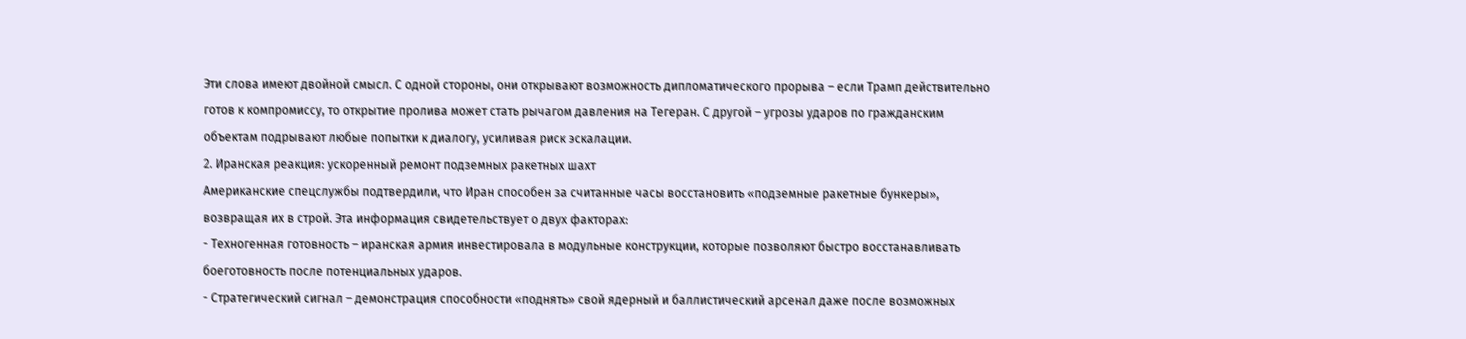Эти слова имеют двойной смысл. С одной стороны, они открывают возможность дипломатического прорыва – если Трамп действительно готов к компромиссу, то открытие пролива может стать рычагом давления на Тегеран. С другой – угрозы ударов по гражданским объектам подрывают любые попытки к диалогу, усиливая риск эскалации.
2. Иранская реакция: ускоренный ремонт подземных ракетных шахт
Американские спецслужбы подтвердили, что Иран способен за считанные часы восстановить «подземные ракетные бункеры», возвращая их в строй. Эта информация свидетельствует о двух факторах:
- Техногенная готовность – иранская армия инвестировала в модульные конструкции, которые позволяют быстро восстанавливать боеготовность после потенциальных ударов.
- Стратегический сигнал – демонстрация способности «поднять» свой ядерный и баллистический арсенал даже после возможных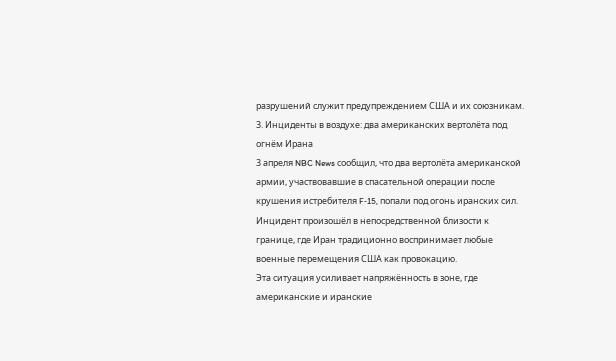разрушений служит предупреждением США и их союзникам.
3. Инциденты в воздухе: два американских вертолёта под огнём Ирана
3 апреля NBC News сообщил, что два вертолёта американской армии, участвовавшие в спасательной операции после крушения истребителя F‑15, попали под огонь иранских сил. Инцидент произошёл в непосредственной близости к границе, где Иран традиционно воспринимает любые военные перемещения США как провокацию.
Эта ситуация усиливает напряжённость в зоне, где американские и иранские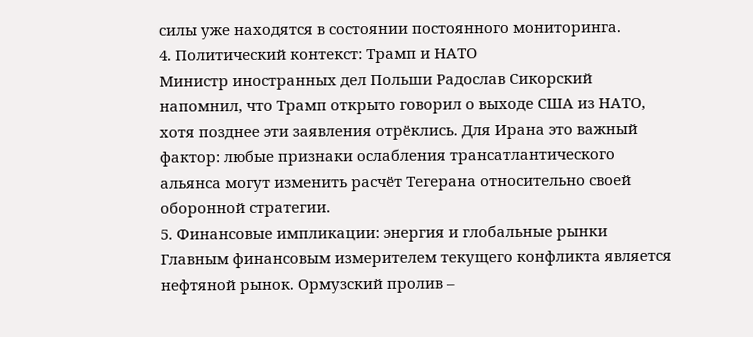силы уже находятся в состоянии постоянного мониторинга.
4. Политический контекст: Трамп и НАТО
Министр иностранных дел Польши Радослав Сикорский напомнил, что Трамп открыто говорил о выходе США из НАТО, хотя позднее эти заявления отрёклись. Для Ирана это важный фактор: любые признаки ослабления трансатлантического альянса могут изменить расчёт Тегерана относительно своей оборонной стратегии.
5. Финансовые импликации: энергия и глобальные рынки
Главным финансовым измерителем текущего конфликта является нефтяной рынок. Ормузский пролив –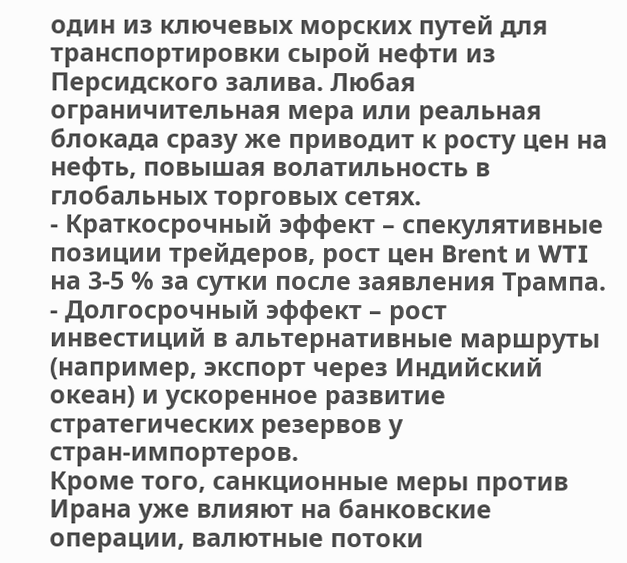один из ключевых морских путей для транспортировки сырой нефти из Персидского залива. Любая ограничительная мера или реальная блокада сразу же приводит к росту цен на нефть, повышая волатильность в глобальных торговых сетях.
- Краткосрочный эффект – спекулятивные позиции трейдеров, рост цен Brent и WTI на 3‑5 % за сутки после заявления Трампа.
- Долгосрочный эффект – рост инвестиций в альтернативные маршруты (например, экспорт через Индийский океан) и ускоренное развитие стратегических резервов у стран‑импортеров.
Кроме того, санкционные меры против Ирана уже влияют на банковские операции, валютные потоки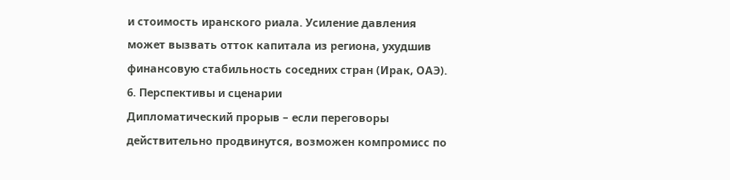и стоимость иранского риала. Усиление давления может вызвать отток капитала из региона, ухудшив финансовую стабильность соседних стран (Ирак, ОАЭ).
6. Перспективы и сценарии
Дипломатический прорыв – если переговоры действительно продвинутся, возможен компромисс по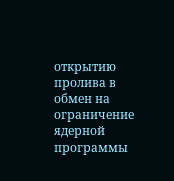открытию пролива в обмен на ограничение ядерной программы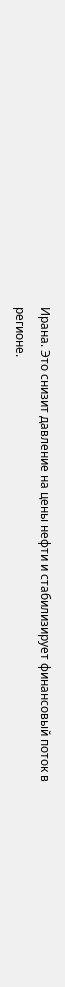Ирана. Это снизит давление на цены нефти и стабилизирует финансовый поток в регионе.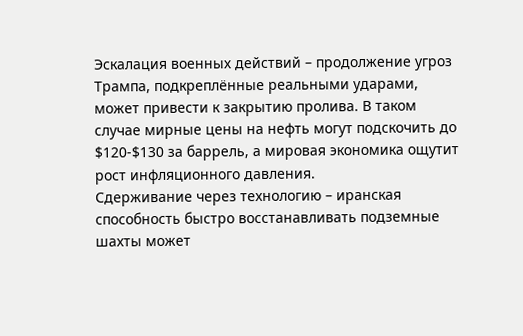Эскалация военных действий – продолжение угроз Трампа, подкреплённые реальными ударами, может привести к закрытию пролива. В таком случае мирные цены на нефть могут подскочить до $120‑$130 за баррель, а мировая экономика ощутит рост инфляционного давления.
Сдерживание через технологию – иранская способность быстро восстанавливать подземные шахты может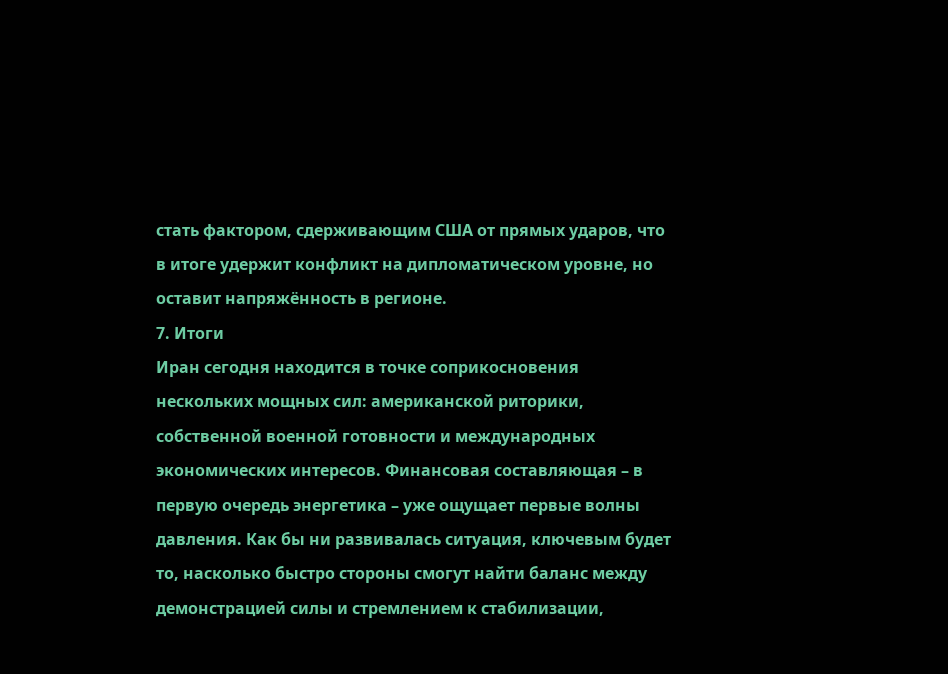стать фактором, сдерживающим США от прямых ударов, что в итоге удержит конфликт на дипломатическом уровне, но оставит напряжённость в регионе.
7. Итоги
Иран сегодня находится в точке соприкосновения нескольких мощных сил: американской риторики, собственной военной готовности и международных экономических интересов. Финансовая составляющая – в первую очередь энергетика – уже ощущает первые волны давления. Как бы ни развивалась ситуация, ключевым будет то, насколько быстро стороны смогут найти баланс между демонстрацией силы и стремлением к стабилизации,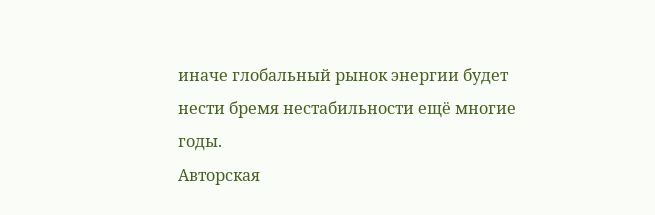иначе глобальный рынок энергии будет нести бремя нестабильности ещё многие годы.
Авторская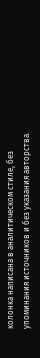колонка написана в аналитическом стиле, без упоминания источников и без указания авторства.